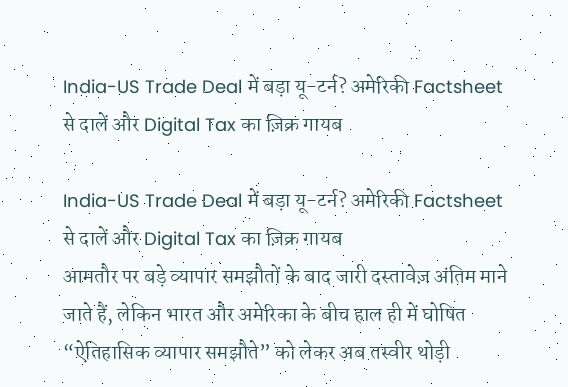India-US Trade Deal में बड़ा यू-टर्न? अमेरिकी Factsheet से दालें और Digital Tax का ज़िक्र गायब

India-US Trade Deal में बड़ा यू-टर्न? अमेरिकी Factsheet से दालें और Digital Tax का ज़िक्र गायब
आमतौर पर बड़े व्यापार समझौतों के बाद जारी दस्तावेज़ अंतिम माने जाते हैं, लेकिन भारत और अमेरिका के बीच हाल ही में घोषित “ऐतिहासिक व्यापार समझौते” को लेकर अब तस्वीर थोड़ी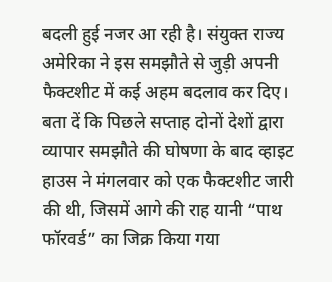बदली हुई नजर आ रही है। संयुक्त राज्य अमेरिका ने इस समझौते से जुड़ी अपनी फैक्टशीट में कई अहम बदलाव कर दिए।
बता दें कि पिछले सप्ताह दोनों देशों द्वारा व्यापार समझौते की घोषणा के बाद व्हाइट हाउस ने मंगलवार को एक फैक्टशीट जारी की थी, जिसमें आगे की राह यानी “पाथ फॉरवर्ड” का जिक्र किया गया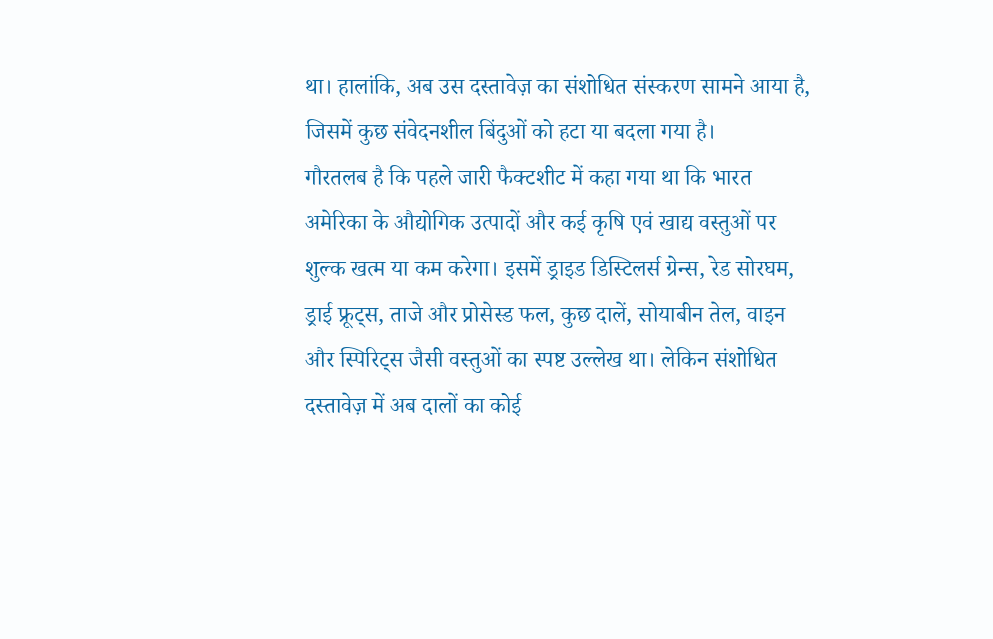था। हालांकि, अब उस दस्तावेज़ का संशोधित संस्करण सामने आया है, जिसमें कुछ संवेदनशील बिंदुओं को हटा या बदला गया है।
गौरतलब है कि पहले जारी फैक्टशीट में कहा गया था कि भारत अमेरिका के औद्योगिक उत्पादों और कई कृषि एवं खाद्य वस्तुओं पर शुल्क खत्म या कम करेगा। इसमें ड्राइड डिस्टिलर्स ग्रेन्स, रेड सोरघम, ड्राई फ्रूट्स, ताजे और प्रोसेस्ड फल, कुछ दालें, सोयाबीन तेल, वाइन और स्पिरिट्स जैसी वस्तुओं का स्पष्ट उल्लेख था। लेकिन संशोधित दस्तावेज़ में अब दालों का कोई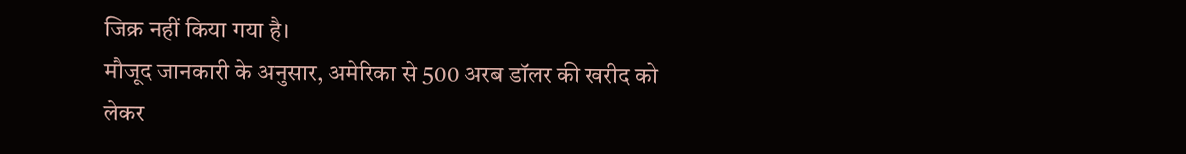जिक्र नहीं किया गया है।
मौजूद जानकारी के अनुसार, अमेरिका से 500 अरब डॉलर की खरीद को लेकर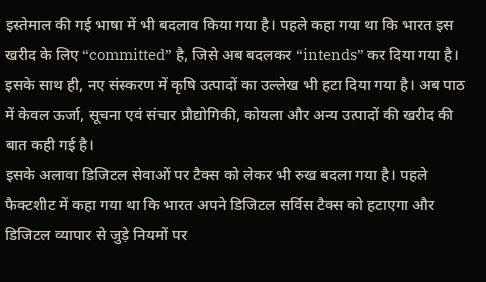इस्तेमाल की गई भाषा में भी बदलाव किया गया है। पहले कहा गया था कि भारत इस खरीद के लिए “committed” है, जिसे अब बदलकर “intends” कर दिया गया है। इसके साथ ही, नए संस्करण में कृषि उत्पादों का उल्लेख भी हटा दिया गया है। अब पाठ में केवल ऊर्जा, सूचना एवं संचार प्रौद्योगिकी, कोयला और अन्य उत्पादों की खरीद की बात कही गई है।
इसके अलावा डिजिटल सेवाओं पर टैक्स को लेकर भी रुख बदला गया है। पहले फैक्टशीट में कहा गया था कि भारत अपने डिजिटल सर्विस टैक्स को हटाएगा और डिजिटल व्यापार से जुड़े नियमों पर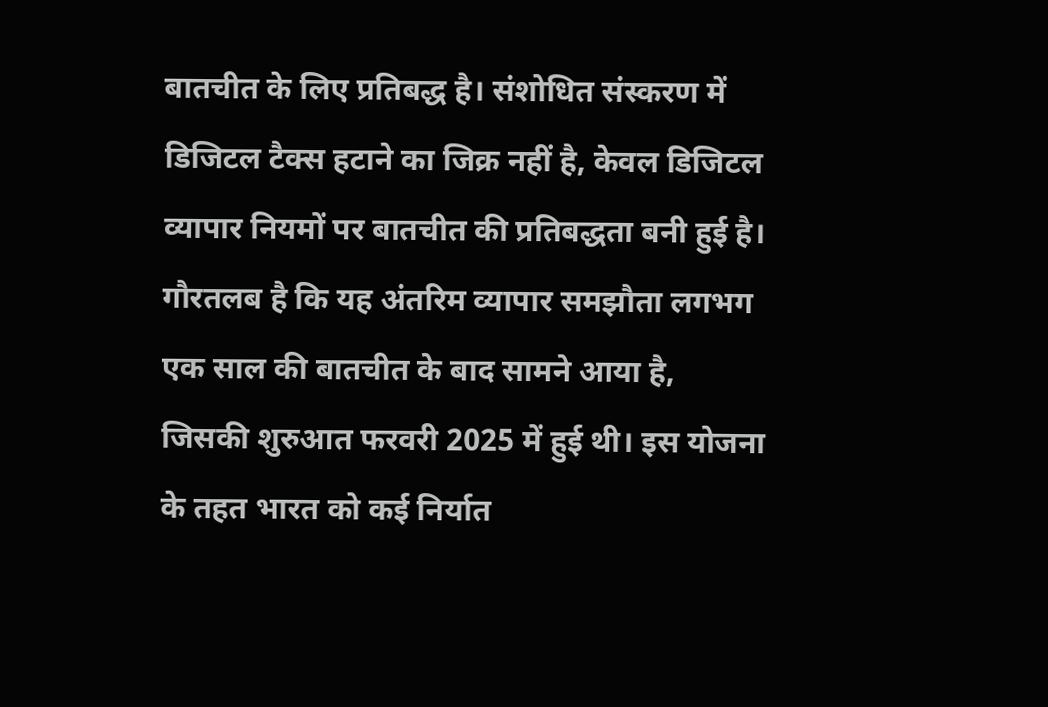बातचीत के लिए प्रतिबद्ध है। संशोधित संस्करण में डिजिटल टैक्स हटाने का जिक्र नहीं है, केवल डिजिटल व्यापार नियमों पर बातचीत की प्रतिबद्धता बनी हुई है।
गौरतलब है कि यह अंतरिम व्यापार समझौता लगभग एक साल की बातचीत के बाद सामने आया है, जिसकी शुरुआत फरवरी 2025 में हुई थी। इस योजना के तहत भारत को कई निर्यात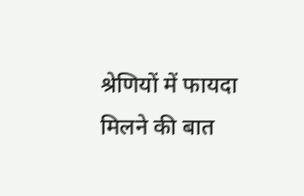श्रेणियों में फायदा मिलने की बात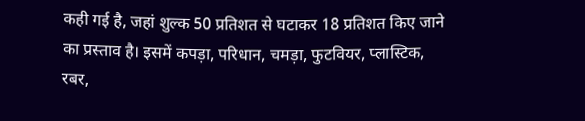कही गई है, जहां शुल्क 50 प्रतिशत से घटाकर 18 प्रतिशत किए जाने का प्रस्ताव है। इसमें कपड़ा, परिधान, चमड़ा, फुटवियर, प्लास्टिक, रबर,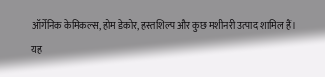ऑर्गेनिक केमिकल्स, होम डेकोर, हस्तशिल्प और कुछ मशीनरी उत्पाद शामिल हैं।
यह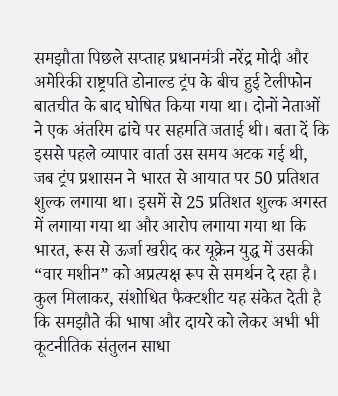समझौता पिछले सप्ताह प्रधानमंत्री नरेंद्र मोदी और अमेरिकी राष्ट्रपति डोनाल्ड ट्रंप के बीच हुई टेलीफोन बातचीत के बाद घोषित किया गया था। दोनों नेताओं ने एक अंतरिम ढांचे पर सहमति जताई थी। बता दें कि इससे पहले व्यापार वार्ता उस समय अटक गई थी, जब ट्रंप प्रशासन ने भारत से आयात पर 50 प्रतिशत शुल्क लगाया था। इसमें से 25 प्रतिशत शुल्क अगस्त में लगाया गया था और आरोप लगाया गया था कि भारत, रूस से ऊर्जा खरीद कर यूक्रेन युद्ध में उसकी “वार मशीन” को अप्रत्यक्ष रूप से समर्थन दे रहा है।
कुल मिलाकर, संशोधित फैक्टशीट यह संकेत देती है कि समझौते की भाषा और दायरे को लेकर अभी भी कूटनीतिक संतुलन साधा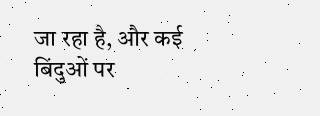जा रहा है, और कई बिंदुओं पर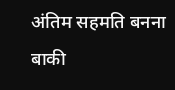अंतिम सहमति बनना बाकी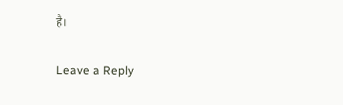है।

Leave a Reply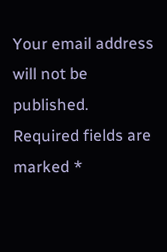Your email address will not be published. Required fields are marked *